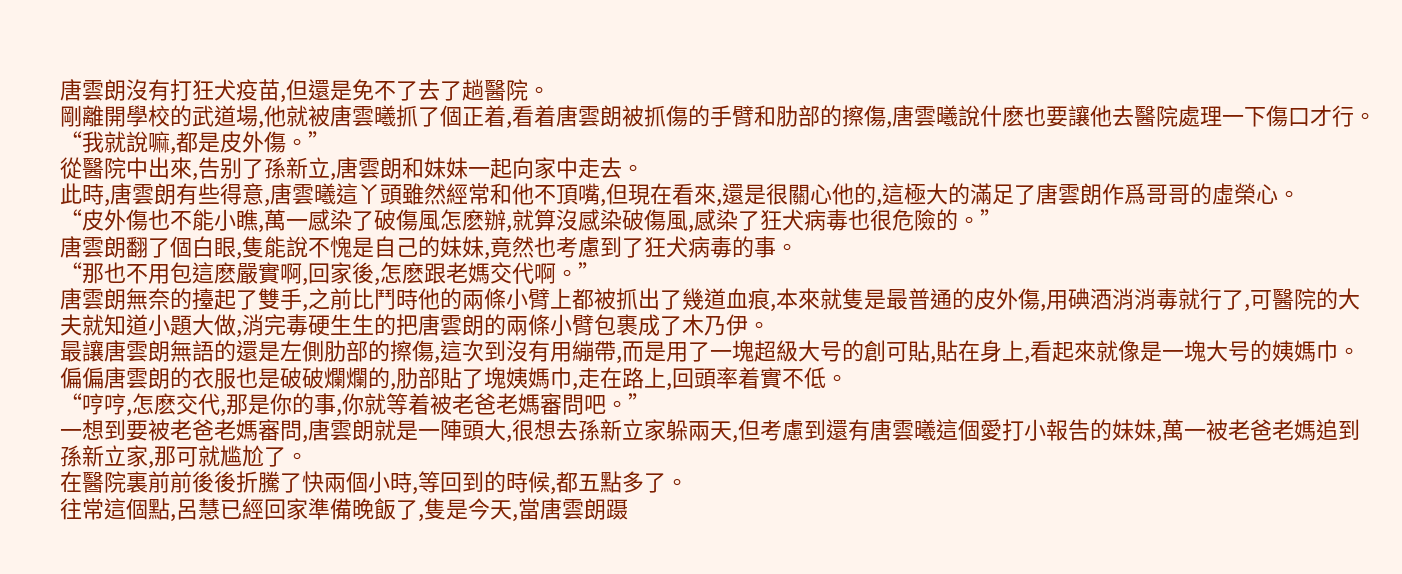唐雲朗沒有打狂犬疫苗,但還是免不了去了趟醫院。
剛離開學校的武道場,他就被唐雲曦抓了個正着,看着唐雲朗被抓傷的手臂和肋部的擦傷,唐雲曦說什麽也要讓他去醫院處理一下傷口才行。
“我就說嘛,都是皮外傷。”
從醫院中出來,告别了孫新立,唐雲朗和妹妹一起向家中走去。
此時,唐雲朗有些得意,唐雲曦這丫頭雖然經常和他不頂嘴,但現在看來,還是很關心他的,這極大的滿足了唐雲朗作爲哥哥的虛榮心。
“皮外傷也不能小瞧,萬一感染了破傷風怎麽辦,就算沒感染破傷風,感染了狂犬病毒也很危險的。”
唐雲朗翻了個白眼,隻能說不愧是自己的妹妹,竟然也考慮到了狂犬病毒的事。
“那也不用包這麽嚴實啊,回家後,怎麽跟老媽交代啊。”
唐雲朗無奈的擡起了雙手,之前比鬥時他的兩條小臂上都被抓出了幾道血痕,本來就隻是最普通的皮外傷,用碘酒消消毒就行了,可醫院的大夫就知道小題大做,消完毒硬生生的把唐雲朗的兩條小臂包裹成了木乃伊。
最讓唐雲朗無語的還是左側肋部的擦傷,這次到沒有用繃帶,而是用了一塊超級大号的創可貼,貼在身上,看起來就像是一塊大号的姨媽巾。
偏偏唐雲朗的衣服也是破破爛爛的,肋部貼了塊姨媽巾,走在路上,回頭率着實不低。
“哼哼,怎麽交代,那是你的事,你就等着被老爸老媽審問吧。”
一想到要被老爸老媽審問,唐雲朗就是一陣頭大,很想去孫新立家躲兩天,但考慮到還有唐雲曦這個愛打小報告的妹妹,萬一被老爸老媽追到孫新立家,那可就尴尬了。
在醫院裏前前後後折騰了快兩個小時,等回到的時候,都五點多了。
往常這個點,呂慧已經回家準備晚飯了,隻是今天,當唐雲朗蹑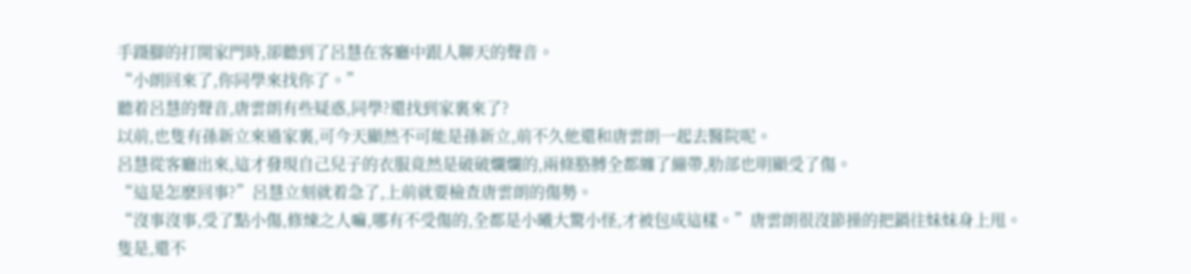手蹑腳的打開家門時,卻聽到了呂慧在客廳中跟人聊天的聲音。
“小朗回來了,你同學來找你了。”
聽着呂慧的聲音,唐雲朗有些疑惑,同學?還找到家裏來了?
以前,也隻有孫新立來過家裏,可今天顯然不可能是孫新立,前不久他還和唐雲朗一起去醫院呢。
呂慧從客廳出來,這才發現自己兒子的衣服竟然是破破爛爛的,兩條胳膊全都纏了繃帶,肋部也明顯受了傷。
“這是怎麽回事?”呂慧立刻就着急了,上前就要檢查唐雲朗的傷勢。
“沒事沒事,受了點小傷,修煉之人嘛,哪有不受傷的,全都是小曦大驚小怪,才被包成這樣。”唐雲朗很沒節操的把鍋往妹妹身上甩。
隻是,還不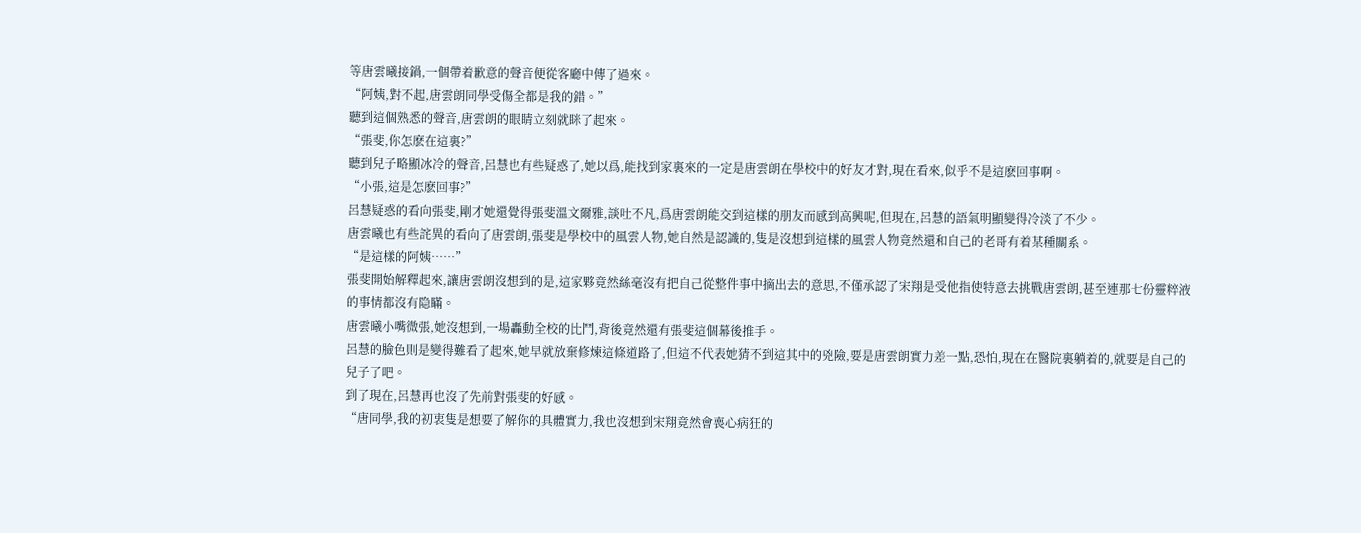等唐雲曦接鍋,一個帶着歉意的聲音便從客廳中傳了過來。
“阿姨,對不起,唐雲朗同學受傷全都是我的錯。”
聽到這個熟悉的聲音,唐雲朗的眼睛立刻就眯了起來。
“張斐,你怎麽在這裏?”
聽到兒子略顯冰冷的聲音,呂慧也有些疑惑了,她以爲,能找到家裏來的一定是唐雲朗在學校中的好友才對,現在看來,似乎不是這麽回事啊。
“小張,這是怎麽回事?”
呂慧疑惑的看向張斐,剛才她還覺得張斐溫文爾雅,談吐不凡,爲唐雲朗能交到這樣的朋友而感到高興呢,但現在,呂慧的語氣明顯變得冷淡了不少。
唐雲曦也有些詫異的看向了唐雲朗,張斐是學校中的風雲人物,她自然是認識的,隻是沒想到這樣的風雲人物竟然還和自己的老哥有着某種關系。
“是這樣的阿姨……”
張斐開始解釋起來,讓唐雲朗沒想到的是,這家夥竟然絲毫沒有把自己從整件事中摘出去的意思,不僅承認了宋翔是受他指使特意去挑戰唐雲朗,甚至連那七份靈粹液的事情都沒有隐瞞。
唐雲曦小嘴微張,她沒想到,一場轟動全校的比鬥,背後竟然還有張斐這個幕後推手。
呂慧的臉色則是變得難看了起來,她早就放棄修煉這條道路了,但這不代表她猜不到這其中的兇險,要是唐雲朗實力差一點,恐怕,現在在醫院裏躺着的,就要是自己的兒子了吧。
到了現在,呂慧再也沒了先前對張斐的好感。
“唐同學,我的初衷隻是想要了解你的具體實力,我也沒想到宋翔竟然會喪心病狂的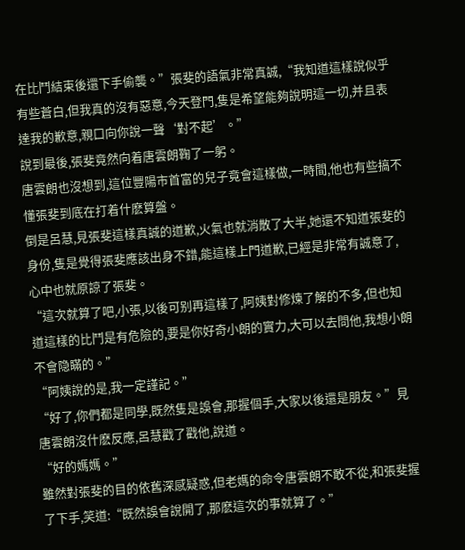在比鬥結束後還下手偷襲。”張斐的語氣非常真誠,“我知道這樣說似乎有些蒼白,但我真的沒有惡意,今天登門,隻是希望能夠說明這一切,并且表達我的歉意,親口向你說一聲‘對不起’。”
說到最後,張斐竟然向着唐雲朗鞠了一躬。
唐雲朗也沒想到,這位豐陽市首富的兒子竟會這樣做,一時間,他也有些搞不懂張斐到底在打着什麽算盤。
倒是呂慧,見張斐這樣真誠的道歉,火氣也就消散了大半,她還不知道張斐的身份,隻是覺得張斐應該出身不錯,能這樣上門道歉,已經是非常有誠意了,心中也就原諒了張斐。
“這次就算了吧,小張,以後可别再這樣了,阿姨對修煉了解的不多,但也知道這樣的比鬥是有危險的,要是你好奇小朗的實力,大可以去問他,我想小朗不會隐瞞的。”
“阿姨說的是,我一定謹記。”
“好了,你們都是同學,既然隻是誤會,那握個手,大家以後還是朋友。”見唐雲朗沒什麽反應,呂慧戳了戳他,說道。
“好的媽媽。”
雖然對張斐的目的依舊深感疑惑,但老媽的命令唐雲朗不敢不從,和張斐握了下手,笑道:“既然誤會說開了,那麽這次的事就算了。”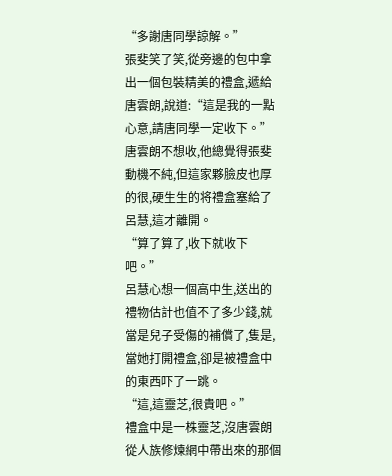“多謝唐同學諒解。”
張斐笑了笑,從旁邊的包中拿出一個包裝精美的禮盒,遞給唐雲朗,說道:“這是我的一點心意,請唐同學一定收下。”
唐雲朗不想收,他總覺得張斐動機不純,但這家夥臉皮也厚的很,硬生生的将禮盒塞給了呂慧,這才離開。
“算了算了,收下就收下吧。”
呂慧心想一個高中生,送出的禮物估計也值不了多少錢,就當是兒子受傷的補償了,隻是,當她打開禮盒,卻是被禮盒中的東西吓了一跳。
“這,這靈芝,很貴吧。”
禮盒中是一株靈芝,沒唐雲朗從人族修煉網中帶出來的那個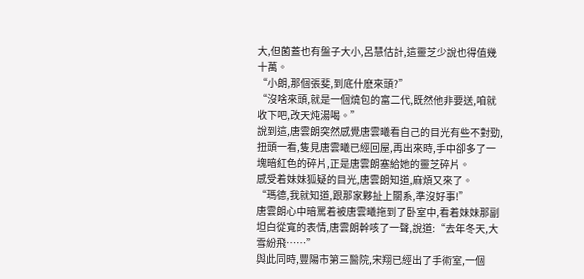大,但菌蓋也有盤子大小,呂慧估計,這靈芝少說也得值幾十萬。
“小朗,那個張斐,到底什麽來頭?”
“沒啥來頭,就是一個燒包的富二代,既然他非要送,咱就收下吧,改天炖湯喝。”
說到這,唐雲朗突然感覺唐雲曦看自己的目光有些不對勁,扭頭一看,隻見唐雲曦已經回屋,再出來時,手中卻多了一塊暗紅色的碎片,正是唐雲朗塞給她的靈芝碎片。
感受着妹妹狐疑的目光,唐雲朗知道,麻煩又來了。
“瑪德,我就知道,跟那家夥扯上關系,準沒好事!”
唐雲朗心中暗罵着被唐雲曦拖到了卧室中,看着妹妹那副坦白從寬的表情,唐雲朗幹咳了一聲,說道:“去年冬天,大雪紛飛……”
與此同時,豐陽市第三醫院,宋翔已經出了手術室,一個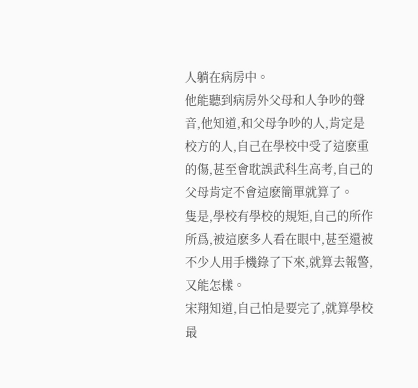人躺在病房中。
他能聽到病房外父母和人争吵的聲音,他知道,和父母争吵的人,肯定是校方的人,自己在學校中受了這麽重的傷,甚至會耽誤武科生高考,自己的父母肯定不會這麽簡單就算了。
隻是,學校有學校的規矩,自己的所作所爲,被這麽多人看在眼中,甚至還被不少人用手機錄了下來,就算去報警,又能怎樣。
宋翔知道,自己怕是要完了,就算學校最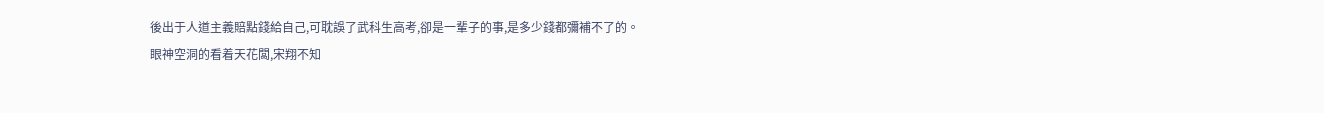後出于人道主義賠點錢給自己,可耽誤了武科生高考,卻是一輩子的事,是多少錢都彌補不了的。
眼神空洞的看着天花闆,宋翔不知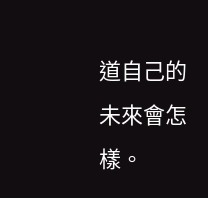道自己的未來會怎樣。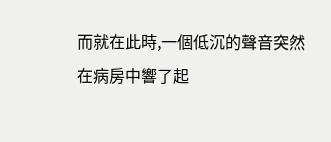而就在此時,一個低沉的聲音突然在病房中響了起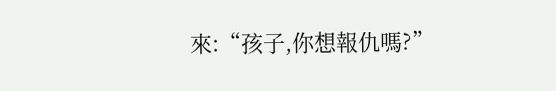來:“孩子,你想報仇嗎?”